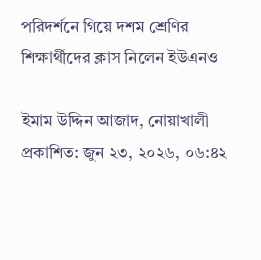পরিদর্শনে গিয়ে দশম শ্রেণির শিক্ষার্থীদের ক্লাস নিলেন ইউএনও

ইমাম উদ্দিন আজাদ, নোয়াখালী প্রকাশিত: জুন ২৩, ২০২৬, ০৬:৪২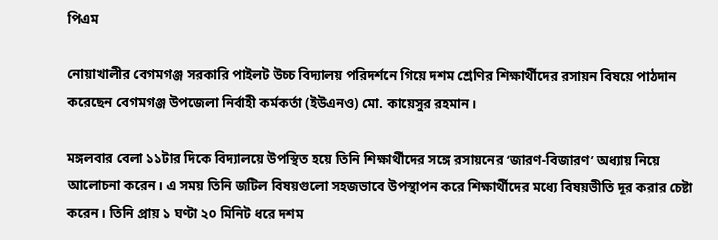পিএম

নোয়াখালীর বেগমগঞ্জ সরকারি পাইলট উচ্চ বিদ্যালয় পরিদর্শনে গিয়ে দশম শ্রেণির শিক্ষার্থীদের রসায়ন বিষয়ে পাঠদান করেছেন বেগমগঞ্জ উপজেলা নির্বাহী কর্মকর্তা (ইউএনও) মো. কায়েসুর রহমান।

মঙ্গলবার বেলা ১১টার দিকে বিদ্যালয়ে উপস্থিত হয়ে তিনি শিক্ষার্থীদের সঙ্গে রসায়নের ‘জারণ-বিজারণ’ অধ্যায় নিয়ে আলোচনা করেন। এ সময় তিনি জটিল বিষয়গুলো সহজভাবে উপস্থাপন করে শিক্ষার্থীদের মধ্যে বিষয়ভীতি দূর করার চেষ্টা করেন। তিনি প্রায় ১ ঘণ্টা ২০ মিনিট ধরে দশম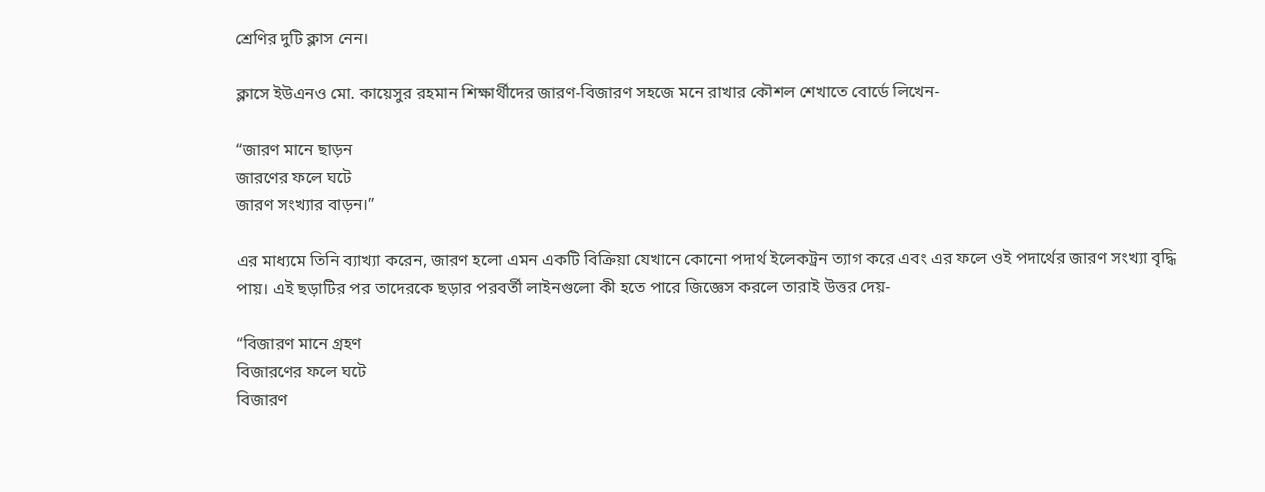শ্রেণির দুটি ক্লাস নেন।

ক্লাসে ইউএনও মো. কায়েসুর রহমান শিক্ষার্থীদের জারণ-বিজারণ সহজে মনে রাখার কৌশল শেখাতে বোর্ডে লিখেন-

“জারণ মানে ছাড়ন
জারণের ফলে ঘটে
জারণ সংখ্যার বাড়ন।”

এর মাধ্যমে তিনি ব্যাখ্যা করেন, জারণ হলো এমন একটি বিক্রিয়া যেখানে কোনো পদার্থ ইলেকট্রন ত্যাগ করে এবং এর ফলে ওই পদার্থের জারণ সংখ্যা বৃদ্ধি পায়। এই ছড়াটির পর তাদেরকে ছড়ার পরবর্তী লাইনগুলো কী হতে পারে জিজ্ঞেস করলে তারাই উত্তর দেয়-

“বিজারণ মানে গ্রহণ
বিজারণের ফলে ঘটে
বিজারণ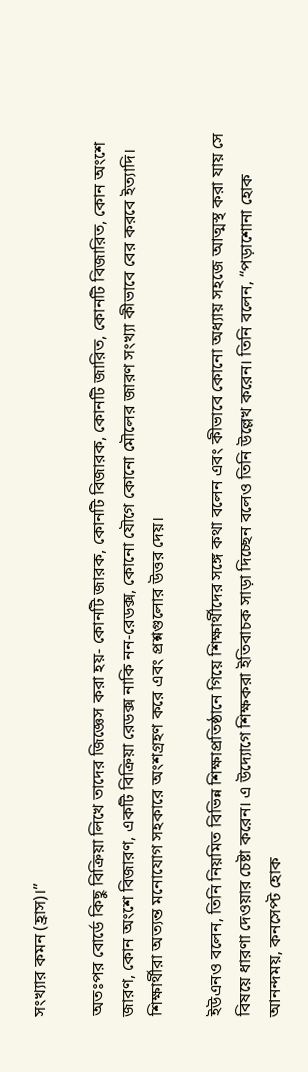সংখ্যার কমন (হ্রাস)।”

অতঃপর বোর্ডে কিছু বিক্রিয়া লিখে তাদের জিজ্ঞেস করা হয়- কোনটি জারক, কোনটি বিজারক, কোনটি জারিত, কোনটি বিজারিত, কোন অংশে জারণ, কোন অংশে বিজারণ, একটি বিক্রিয়া রেডক্স নাকি নন-রেডক্স, কোনো যৌগে কোনো মৌলের জারণ সংখ্যা কীভাবে বের করবে ইত্যাদি। শিক্ষার্থীরা অত্যন্ত মনোযোগ সহকারে অংশগ্রহণ করে এবং প্রশ্নগুলোর উত্তর দেয়।

ইউএনও বলেন, তিনি নিয়মিত বিভিন্ন শিক্ষাপ্রতিষ্ঠানে গিয়ে শিক্ষার্থীদের সঙ্গে কথা বলেন এবং কীভাবে কোনো অধ্যায় সহজে আত্মস্থ করা যায় সে বিষয়ে ধারণা দেওয়ার চেষ্টা করেন। এ উদ্যোগে শিক্ষকরা ইতিবাচক সাড়া দিচ্ছেন বলেও তিনি উল্লেখ করেন। তিনি বলেন, “পড়াশোনা হোক আনন্দময়, কনসেপ্ট হোক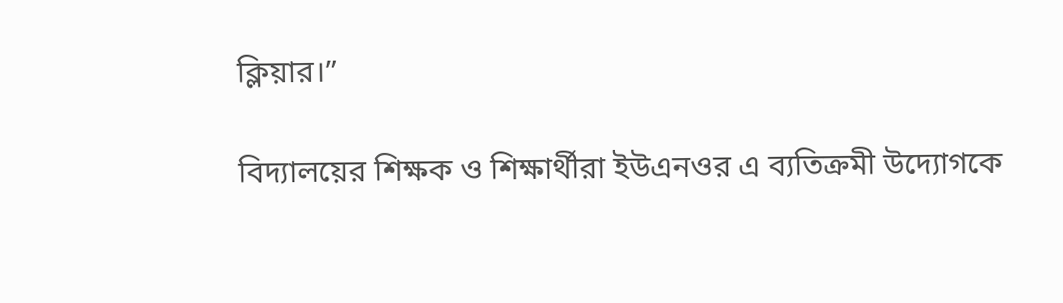ক্লিয়ার।”

বিদ্যালয়ের শিক্ষক ও শিক্ষার্থীরা ইউএনওর এ ব্যতিক্রমী উদ্যোগকে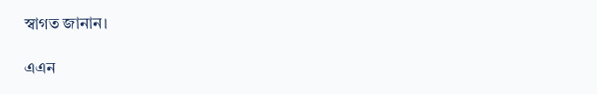স্বাগত জানান।

এএন